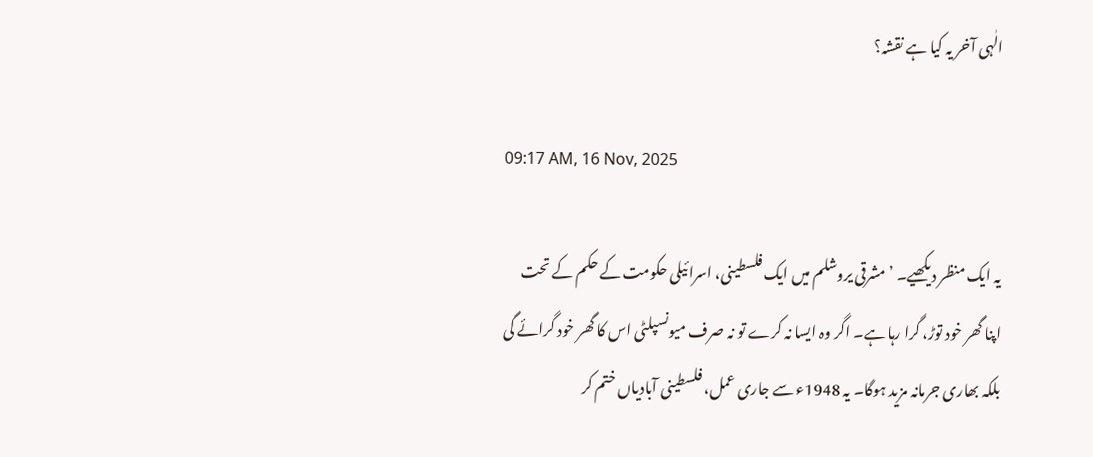الٰہی آخر یہ کیا ہے نقشہ؟

09:17 AM, 16 Nov, 2025

یہ ایک منظر دیکھیے۔ ’مشرقی یروشلم میں ایک فلسطینی، اسرائیلی حکومت کے حکم کے تحت اپنا گھر خود توڑ، گرا رہا ہے۔ اگر وہ ایسا نہ کرے تو نہ صرف میونسپلٹی اس کا گھر خود گرائے گی بلکہ بھاری جرمانہ مزید ہوگا۔ یہ 1948ء سے جاری عمل، فلسطینی آبادیاں ختم کر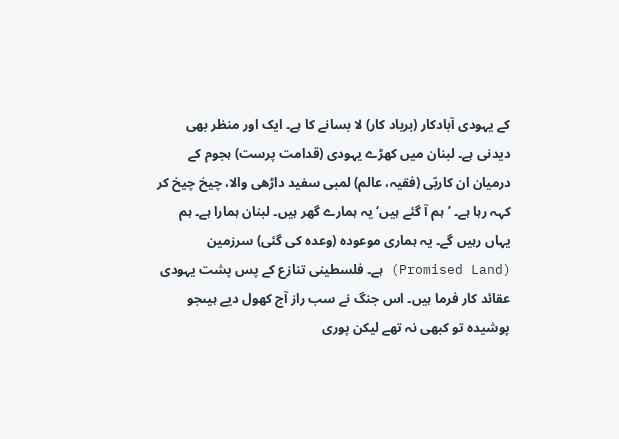کے یہودی آبادکار (برباد کار) لا بسانے کا ہے۔ ایک اور منظر بھی دیدنی ہے۔ لبنان میں کھڑے یہودی (قدامت پرست) ہجوم کے درمیان ان کاربّی (فقیہ، عالم) لمبی سفید داڑھی والا، چیخ چیخ کر کہہ رہا ہے۔ ’ہم آ گئے ہیں‘ یہ ہمارے گھر ہیں۔ لبنان ہمارا ہے۔ ہم یہاں رہیں گے۔ یہ ہماری موعودہ (وعدہ کی گئی) سرزمین (Promised Land) ہے۔ فلسطینی تنازع کے پس پشت یہودی عقائد کار فرما ہیں۔ اس جنگ نے سب راز آج کھول دیے ہیںجو پوشیدہ تو کبھی نہ تھے لیکن پوری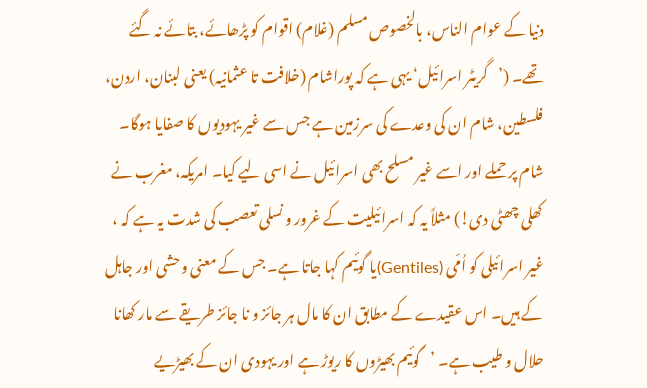دنیا کے عوام الناس، بالخصوص مسلم (غلام) اقوام کو پڑھائے، بتائے نہ گئے تھے۔ (’گریٹر اسرائیل‘ یہی ہے کہ پوراشام (خلافت تا عثمانیہ) یعنی لبنان، اردن، فلسطین، شام ان کی وعدے کی سرزمین ہے جس سے غیر یہودیوں کا صفایا ہوگا۔ شام پر حملے اور اسے غیر مسلح بھی اسرائیل نے اسی لیے کیا۔ امریکہ، مغرب نے کھلی چھٹی دی!) مثلاً یہ کہ اسرائیلیت کے غرور و نسلی تعصب کی شدت یہ ہے کہ ، غیر اسرائیلی کو اُمّی (Gentiles)یا گوئیم کہا جاتا ہے۔ جس کے معنی وحشی اور جاہل کے ہیں۔ اس عقیدے کے مطابق ان کا مال ہر جائز و نا جائز طریقے سے مار کھانا حلال و طیب ہے۔ ’گوئیم بھیڑوں کا ریوڑ ہے اور یہودی ان کے بھیڑیے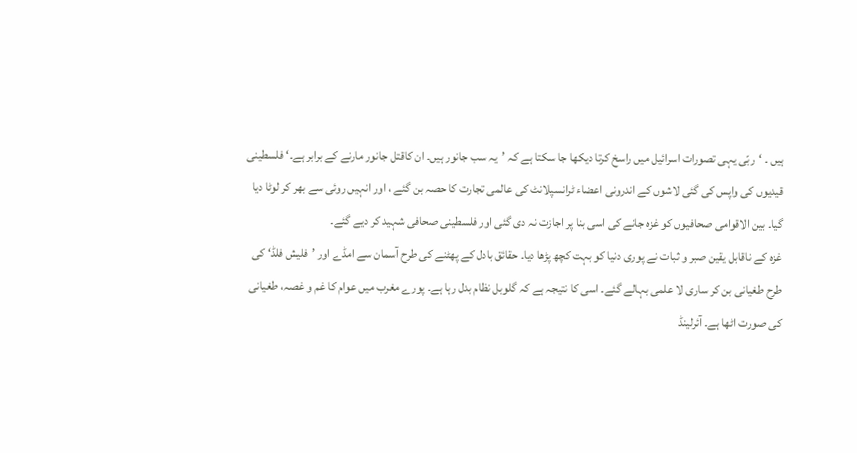ہیں ۔ ‘ربّی یہی تصورات اسرائیل میں راسخ کرتا دیکھا جا سکتا ہے کہ ’یہ سب جانور ہیں۔ ان کاقتل جانور مارنے کے برابر ہے۔‘ فلسطینی قیدیوں کی واپس کی گئی لاشوں کے اندرونی اعضاء ٹرانسپلانٹ کی عالمی تجارت کا حصہ بن گئے ، اور انہیں روئی سے بھر کر لوٹا دیا گیا۔ بین الاقوامی صحافیوں کو غزہ جانے کی اسی بنا پر اجازت نہ دی گئی اور فلسطینی صحافی شہید کر دیے گئے۔
غزہ کے ناقابل یقین صبر و ثبات نے پوری دنیا کو بہت کچھ پڑھا دیا۔ حقائق بادل کے پھٹنے کی طرح آسمان سے امڈے اور ’فلیش فلڈ‘ کی طرح طغیانی بن کر ساری لا علمی بہالے گئے۔ اسی کا نتیجہ ہے کہ گلوبل نظام بدل رہا ہے۔ پورے مغرب میں عوام کا غم و غصہ، طغیانی کی صورت اٹھا ہے۔ آئرلینڈ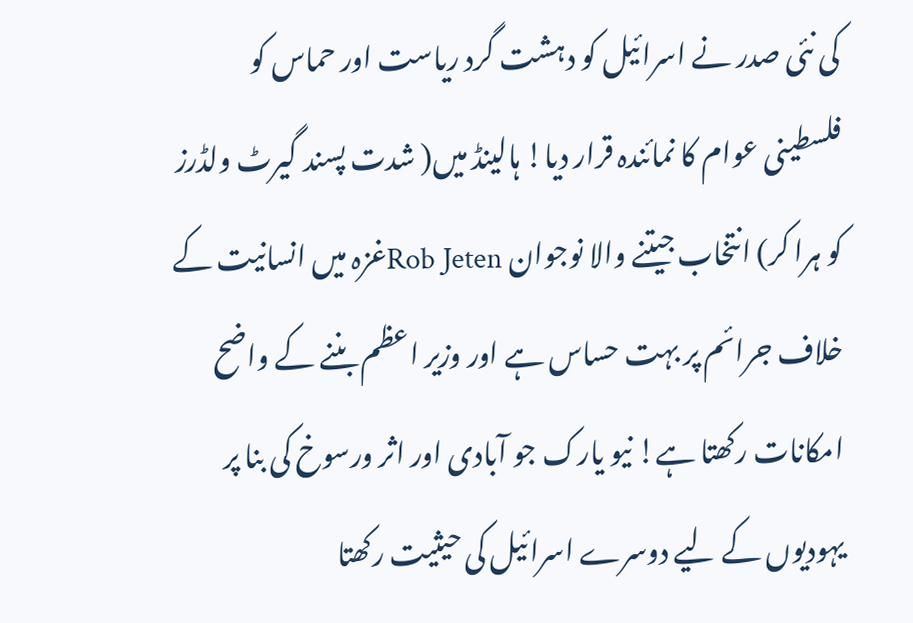کی نئی صدر نے اسرائیل کو دہشت گرد ریاست اور حماس کو فلسطینی عوام کا نمائندہ قرار دیا! ہالینڈ میں( شدت پسند گیرٹ ولڈرز کو ہرا کر) انتخاب جیتنے والا نوجوان Rob Jetenغزہ میں انسانیت کے خلاف جرائم پر بہت حساس ہے اور وزیر اعظم بننے کے واضح امکانات رکھتا ہے! نیو یارک جو آبادی اور اثر ورسوخ کی بنا پر یہودیوں کے لیے دوسرے اسرائیل کی حیثیت رکھتا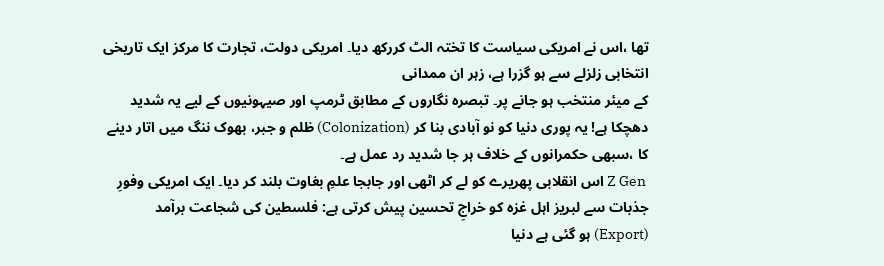تھا ،اس نے امریکی سیاست کا تختہ الٹ کررکھ دیا۔ امریکی دولت، تجارت کا مرکز ایک تاریخی انتخابی زلزلے سے ہو گزرا ہے، زہر ان ممدانی
کے میئر منتخب ہو جانے پر۔ تبصرہ نگاروں کے مطابق ٹرمپ اور صیہونیوں کے لیے یہ شدید دھچکا ہے! یہ پوری دنیا کو نو آبادی بنا کر (Colonization) ظلم و جبر، بھوک ننگ میں اتار دینے کا ،سبھی حکمرانوں کے خلاف ہر جا شدید رد عمل ہے۔
 Z Gen اس انقلابی پھریرے کو لے کر اٹھی اور جابجا علمِ بغاوت بلند کر دیا۔ ایک امریکی وفورِ جذبات سے لبریز اہل غزہ کو خراجِ تحسین پیش کرتی ہے: فلسطین کی شجاعت برآمد (Export) ہو گئی ہے دنیا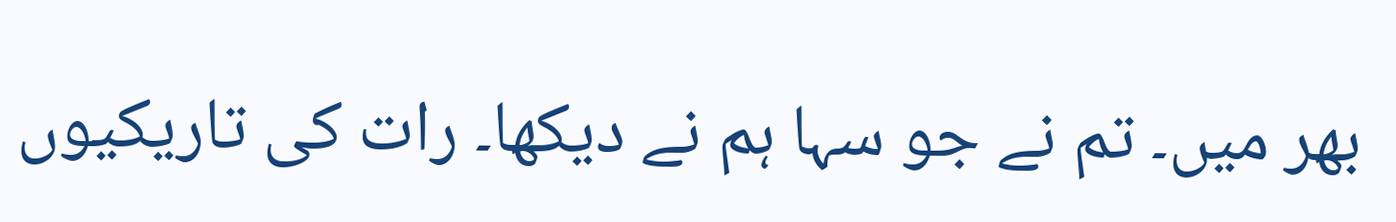بھر میں۔ تم نے جو سہا ہم نے دیکھا۔ رات کی تاریکیوں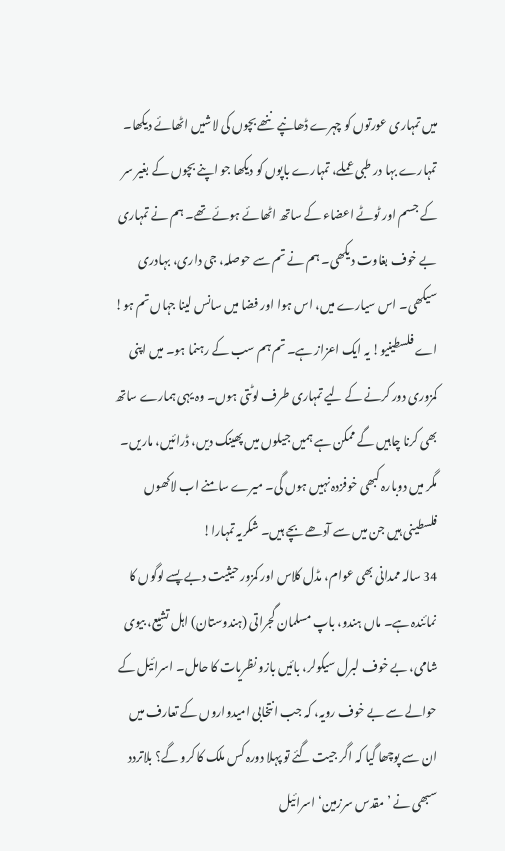میں تمہاری عورتوں کو چہرے ڈھانپے ننھے بچوں کی لاشیں اٹھائے دیکھا۔ تمہارے بہا در طبی عملے، تمہارے باپوں کو دیکھا جو اپنے بچوں کے بغیر سر کے جسم اور ٹوٹے اعضاء کے ساتھ اٹھائے ہوئے تھے۔ ہم نے تمہاری بے خوف بغاوت دیکھی۔ ہم نے تم سے حوصلہ، جی داری، بہادری سیکھی۔ اس سیارے میں، اس ہوا اور فضا میں سانس لینا جہاں تم ہو! اے فلسطینیو! یہ ایک اعزاز ہے۔ تم ہم سب کے رہنما ہو۔ میں اپنی کمزوری دور کرنے کے لیے تمہاری طرف لوٹتی ہوں۔ وہ یہی ہمارے ساتھ بھی کرنا چاہیں گے ممکن ہے ہمیں جیلوں میں پھینک دیں، ڈرائیں، ماریں۔ مگر میں دوبارہ کبھی خوفزدہ نہیں ہوں گی۔ میرے سامنے اب لاکھوں فلسطینی ہیں جن میں سے آدھے بچے ہیں۔ شکریہ تمہارا!
34 سالہ ممدانی بھی عوام، مڈل کلاس اور کمزور حیثیت دبے پسے لوگوں کا نمائندہ ہے۔ ماں ہندو، باپ مسلمان گجراتی (ہندوستان) اہل تشیع، بیوی شامی، بے خوف لبرل سیکولر، بائیں بازو نظریات کا حامل۔ اسرائیل کے حوالے سے بے خوف رویہ، کہ جب انتخابی امیدواروں کے تعارف میں ان سے پوچھا گیا کہ اگر جیت گئے تو پہلا دورہ کس ملک کا کرو گے؟ بلاتردد سبھی نے ’مقدس سرزمین‘ اسرائیل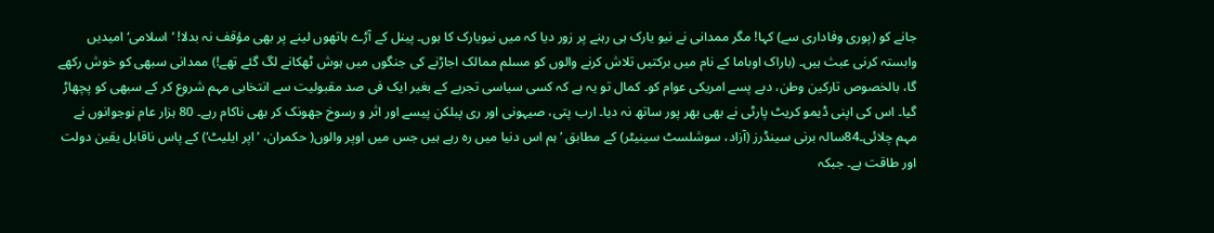جانے کو (پوری وفاداری سے) کہا! مگر ممدانی نے نیو یارک ہی رہنے پر زور دیا کہ میں نیویارک کا ہوں۔ پینل کے آڑے ہاتھوں لینے پر بھی مؤقف نہ بدلا! ’اسلامی‘ امیدیں وابستہ کرنی عبث ہیں۔ (باراک اوباما کے نام میں برکتیں تلاش کرنے والوں کو مسلم ممالک اجاڑنے کی جنگوں میں ہوش ٹھکانے لگ گئے تھے!) ممدانی سبھی کو خوش رکھے گا، بالخصوص تارکین وطن، دبے پسے امریکی عوام کو۔ کمال تو یہ ہے کہ کسی سیاسی تجربے کے بغیر ایک فی صد مقبولیت سے انتخابی مہم شروع کر کے سبھی کو پچھاڑ گیا۔ اس کی اپنی ڈیمو کریٹ پارٹی نے بھی بھر پور ساتھ نہ دیا۔ ارب پتی، صیہونی اور ری پبلکن پیسے اور اثر و رسوخ جھونک کر بھی ناکام رہے۔ 80 ہزار عام نوجوانوں نے مہم چلائی۔84سالہ برنی سینڈرز (آزاد، سوشلسٹ سینیٹر) کے مطابق ’ہم اس دنیا میں رہ رہے ہیں جس میں اوپر والوں( حکمران، ’اپر ایلیٹ‘) کے پاس ناقابل یقین دولت اور طاقت ہے۔ جبکہ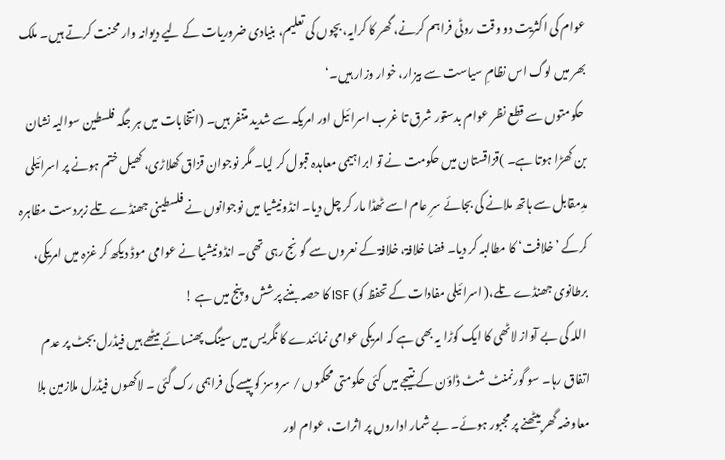عوام کی اکثریت دو وقت روٹی فراہم کرنے، گھر کا کرایہ، بچوں کی تعلیم، بنیادی ضروریات کے لیے دیوانہ وار محنت کرتے ہیں۔ ملک بھر میں لوگ اس نظامِ سیاست سے بیزار، خوار وزار ہیں۔‘
 حکومتوں سے قطع نظر عوام بدستور شرق تا غرب اسرائیل اور امریکہ سے شدید متنفر ہیں۔ (انتخابات میں ہر جگہ فلسطین سوالیہ نشان بن کھڑا ہوتا ہے۔ )قزاقستان میں حکومت نے تو ابراہیمی معاہدہ قبول کر لیا۔ مگر نوجوان قزاق کھلاڑی، کھیل ختم ہونے پر اسرائیلی مدِمقابل سے ہاتھ ملانے کی بجائے سرِ عام اسے ٹھڈا مار کر چل دیا۔ انڈونیشیا میں نوجوانوں نے فلسطینی جھنڈے تلے زبردست مظاہرہ کرکے ’خلافت‘ کا مطالبہ کر دیا۔ فضا خلافۃ، خلافۃ کے نعروں سے گونج رہی تھی۔ انڈونیشیا نے عوامی موڈ دیکھ کر غزہ میں امریکی، برطانوی جھنڈے تلے،( اسرائیلی مفادات کے تحفظ کو) ISF کا حصہ بننے پرشش و پنج میں ہے !
 اللہ کی بے آواز لاٹھی کا ایک کوڑا یہ بھی ہے کہ امریکی عوامی نمائندے کا نگریس میں سینگ پھنسائے بیٹھے ہیں فیڈرل بجٹ پر عدم اتفاق رہا۔ سو گورنمنٹ شٹ ڈاؤن کے نتیجے میں کئی حکومتی محکموں / سروسز کو پیسے کی فراہمی رک گئی ۔ لاکھوں فیڈرل ملازمین بلا معاوضہ گھر بیٹھنے پر مجبور ہوئے۔ بے شمار اداروں پر اثرات، عوام اور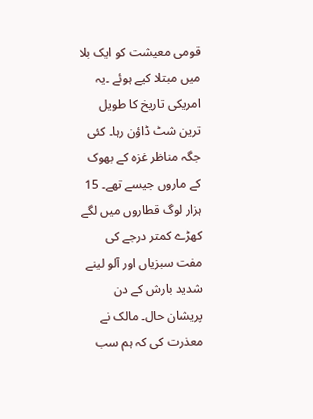قومی معیشت کو ایک بلا میں مبتلا کیے ہوئے ۔یہ امریکی تاریخ کا طویل ترین شٹ ڈاؤن رہا۔ کئی جگہ مناظر غزہ کے بھوک کے ماروں جیسے تھے۔ 15 ہزار لوگ قطاروں میں لگے کھڑے کمتر درجے کی مفت سبزیاں اور آلو لینے شدید بارش کے دن پریشان حال۔ مالک نے معذرت کی کہ ہم سب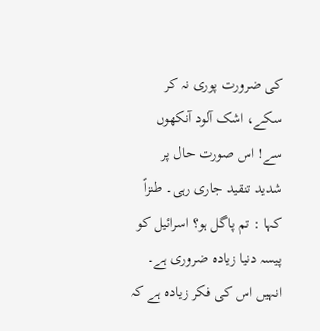کی ضرورت پوری نہ کر سکے، اشک آلود آنکھوں سے! اس صورت حال پر شدید تنقید جاری رہی۔ طنزاً کہا : تم پاگل ہو؟ اسرائیل کو پیسہ دنیا زیادہ ضروری ہے۔ انہیں اس کی فکر زیادہ ہے کہ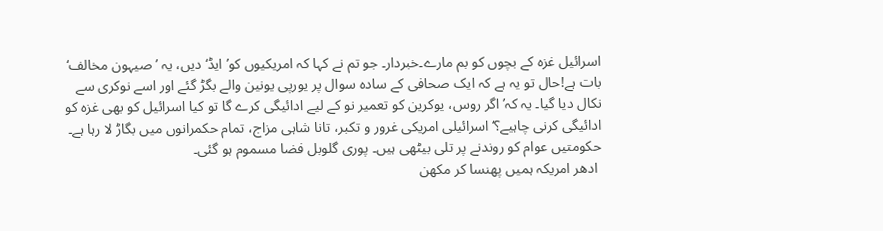اسرائیل غزہ کے بچوں کو بم مارے۔خبردار۔ جو تم نے کہا کہ امریکیوں کو’ایڈ‘ دیں، یہ ’صیہون مخالف‘ بات ہے!حال تو یہ ہے کہ ایک صحافی کے سادہ سوال پر یورپی یونین والے بگڑ گئے اور اسے نوکری سے نکال دیا گیا۔ یہ کہ’ اگر روس، یوکرین کو تعمیر نو کے لیے ادائیگی کرے گا تو کیا اسرائیل کو بھی غزہ کو ادائیگی کرنی چاہیے؟‘ اسرائیلی امریکی غرور و تکبر، تانا شاہی مزاج، تمام حکمرانوں میں بگاڑ لا رہا ہے۔ حکومتیں عوام کو روندنے پر تلی بیٹھی ہیں۔ پوری گلوبل فضا مسموم ہو گئی۔
 ادھر امریکہ ہمیں پھنسا کر مکھن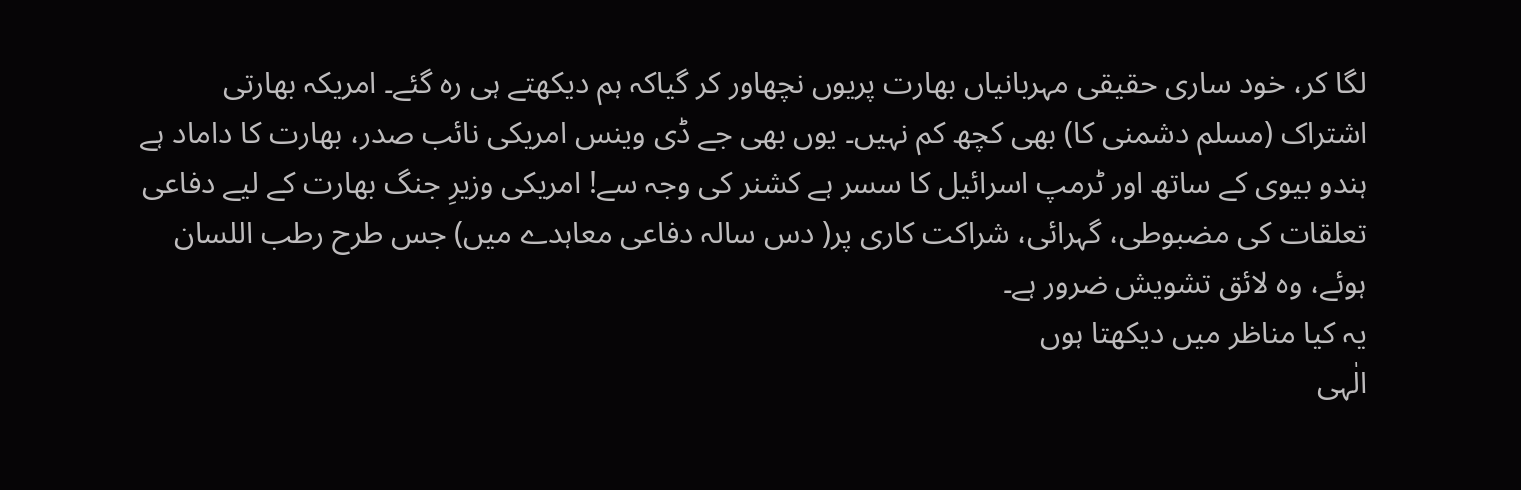لگا کر، خود ساری حقیقی مہربانیاں بھارت پریوں نچھاور کر گیاکہ ہم دیکھتے ہی رہ گئے۔ امریکہ بھارتی اشتراک (مسلم دشمنی کا) بھی کچھ کم نہیں۔ یوں بھی جے ڈی وینس امریکی نائب صدر، بھارت کا داماد ہے ہندو بیوی کے ساتھ اور ٹرمپ اسرائیل کا سسر ہے کشنر کی وجہ سے! امریکی وزیرِ جنگ بھارت کے لیے دفاعی تعلقات کی مضبوطی، گہرائی، شراکت کاری پر( دس سالہ دفاعی معاہدے میں) جس طرح رطب اللسان ہوئے، وہ لائق تشویش ضرور ہے۔
یہ کیا مناظر میں دیکھتا ہوں
الٰہی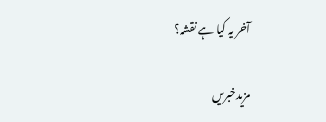آخر یہ کیا ہے نقشہ؟

مزیدخبریں